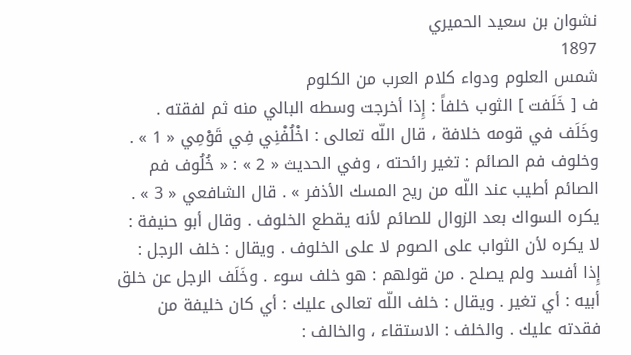نشوان بن سعيد الحميري
1897
شمس العلوم ودواء كلام العرب من الكلوم
ف [ خَلَفت ] الثوب خلفاً : إِذا أخرجت وسطه البالي منه ثم لفقته . وخَلَف في قومه خلافة ، قال اللّه تعالى : اخْلُفْنِي فِي قَوْمِي « 1 » . وخلوف فم الصائم : تغير رائحته ، وفي الحديث « 2 » : « خُلُوف فم الصائم أطيب عند اللّه من ريح المسك الأذفر » . قال الشافعي « 3 » . يكره السواك بعد الزوال للصائم لأنه يقطع الخلوف . وقال أبو حنيفة : لا يكره لأن الثواب على الصوم لا على الخلوف . ويقال : خلف الرجل : إِذا أفسد ولم يصلح . من قولهم : هو خلف سوء . وخَلَف الرجل عن خلق أبيه : أي تغير . ويقال : خلف اللّه تعالى عليك : أي كان خليفة من فقدته عليك . والخلف : الاستقاء ، والخالف :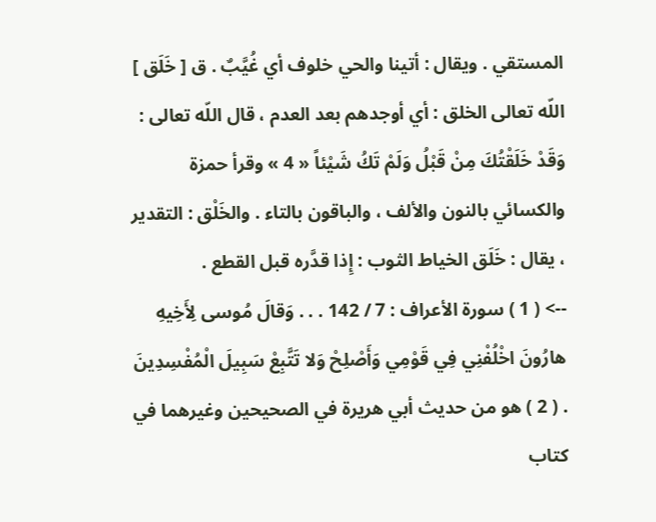المستقي . ويقال : أتينا والحي خلوف أي غُيَّبٌ . ق [ خَلَق ] اللّه تعالى الخلق : أي أوجدهم بعد العدم ، قال اللّه تعالى : وَقَدْ خَلَقْتُكَ مِنْ قَبْلُ وَلَمْ تَكُ شَيْئاً « 4 » وقرأ حمزة والكسائي بالنون والألف ، والباقون بالتاء . والخَلْق : التقدير ، يقال : خَلَق الخياط الثوب : إِذا قدَّره قبل القطع .
--> ( 1 ) سورة الأعراف : 7 / 142 . . . وَقالَ مُوسى لِأَخِيهِ هارُونَ اخْلُفْنِي فِي قَوْمِي وَأَصْلِحْ وَلا تَتَّبِعْ سَبِيلَ الْمُفْسِدِينَ . ( 2 ) هو من حديث أبي هريرة في الصحيحين وغيرهما في كتاب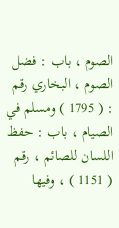الصوم ، باب : فضل الصوم ، البخاري رقم : ( 1795 ) ومسلم في الصيام ، باب : حفظ اللسان للصائم ، رقم ( 1151 ) ، وفيها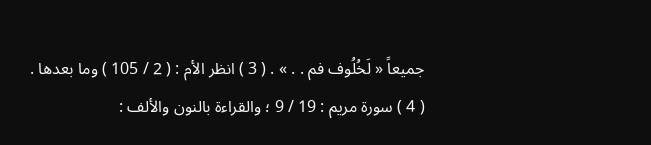جميعاً « لَخُلُوف فم . . » . ( 3 ) انظر الأم : ( 2 / 105 ) وما بعدها . ( 4 ) سورة مريم : 19 / 9 ؛ والقراءة بالنون والألف :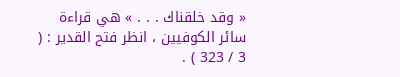« وقد خلقناك . . . » هي قراءة سائر الكوفيين ، انظر فتح القدير : ( 3 / 323 ) .